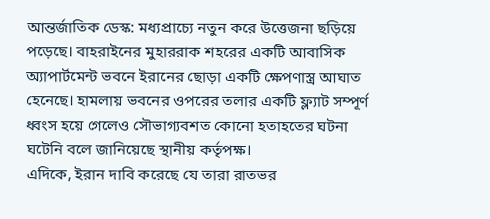আন্তর্জাতিক ডেস্ক: মধ্যপ্রাচ্যে নতুন করে উত্তেজনা ছড়িয়ে পড়েছে। বাহরাইনের মুহাররাক শহরের একটি আবাসিক অ্যাপার্টমেন্ট ভবনে ইরানের ছোড়া একটি ক্ষেপণাস্ত্র আঘাত হেনেছে। হামলায় ভবনের ওপরের তলার একটি ফ্ল্যাট সম্পূর্ণ ধ্বংস হয়ে গেলেও সৌভাগ্যবশত কোনো হতাহতের ঘটনা ঘটেনি বলে জানিয়েছে স্থানীয় কর্তৃপক্ষ।
এদিকে, ইরান দাবি করেছে যে তারা রাতভর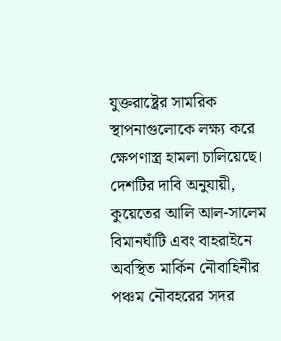যুক্তরাষ্ট্রের সামরিক স্থাপনাগুলোকে লক্ষ্য করে ক্ষেপণাস্ত্র হামলা চালিয়েছে। দেশটির দাবি অনুযায়ী, কুয়েতের আলি আল-সালেম বিমানঘাঁটি এবং বাহরাইনে অবস্থিত মার্কিন নৌবাহিনীর পঞ্চম নৌবহরের সদর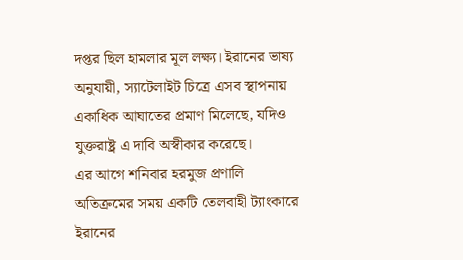দপ্তর ছিল হামলার মূল লক্ষ্য। ইরানের ভাষ্য অনুযায়ী, স্যাটেলাইট চিত্রে এসব স্থাপনায় একাধিক আঘাতের প্রমাণ মিলেছে, যদিও যুক্তরাষ্ট্র এ দাবি অস্বীকার করেছে।
এর আগে শনিবার হরমুজ প্রণালি অতিক্রমের সময় একটি তেলবাহী ট্যাংকারে ইরানের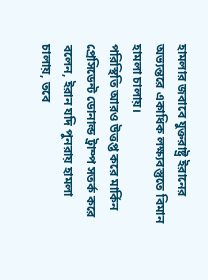হামলার জবাবে যুক্তরাষ্ট্র ইরানের অভ্যন্তরে একাধিক লক্ষ্যবস্তুতে বিমান হামলা চালায়।
পরিস্থিতি আরও উত্তপ্ত করে মার্কিন প্রেসিডেন্ট ডোনাল্ড ট্রাম্প সতর্ক করে বলেন, ইরান যদি পুনরায় হামলা চালায়, তবে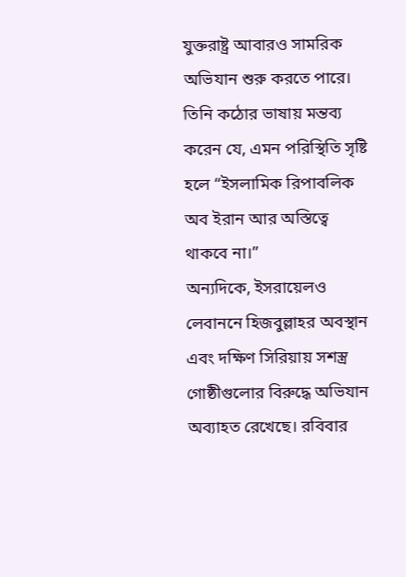যুক্তরাষ্ট্র আবারও সামরিক অভিযান শুরু করতে পারে। তিনি কঠোর ভাষায় মন্তব্য করেন যে, এমন পরিস্থিতি সৃষ্টি হলে “ইসলামিক রিপাবলিক অব ইরান আর অস্তিত্বে থাকবে না।”
অন্যদিকে, ইসরায়েলও লেবাননে হিজবুল্লাহর অবস্থান এবং দক্ষিণ সিরিয়ায় সশস্ত্র গোষ্ঠীগুলোর বিরুদ্ধে অভিযান অব্যাহত রেখেছে। রবিবার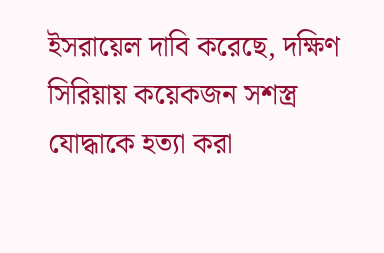ইসরায়েল দাবি করেছে, দক্ষিণ সিরিয়ায় কয়েকজন সশস্ত্র যোদ্ধাকে হত্যা করা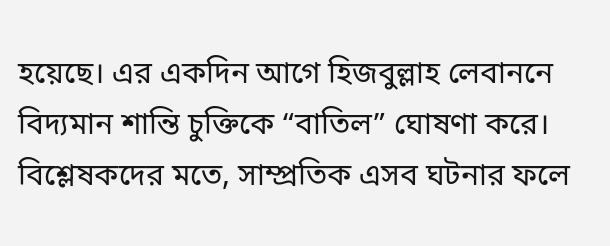হয়েছে। এর একদিন আগে হিজবুল্লাহ লেবাননে বিদ্যমান শান্তি চুক্তিকে “বাতিল” ঘোষণা করে।
বিশ্লেষকদের মতে, সাম্প্রতিক এসব ঘটনার ফলে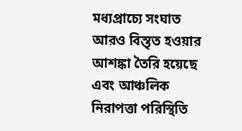মধ্যপ্রাচ্যে সংঘাত আরও বিস্তৃত হওয়ার আশঙ্কা তৈরি হয়েছে এবং আঞ্চলিক নিরাপত্তা পরিস্থিতি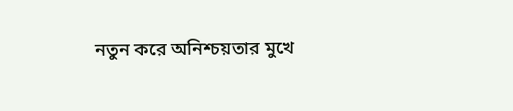নতুন করে অনিশ্চয়তার মুখে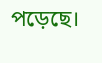পড়েছে।